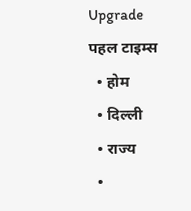Upgrade
पहल टाइम्स
  • होम
  • दिल्ली
  • राज्य
  •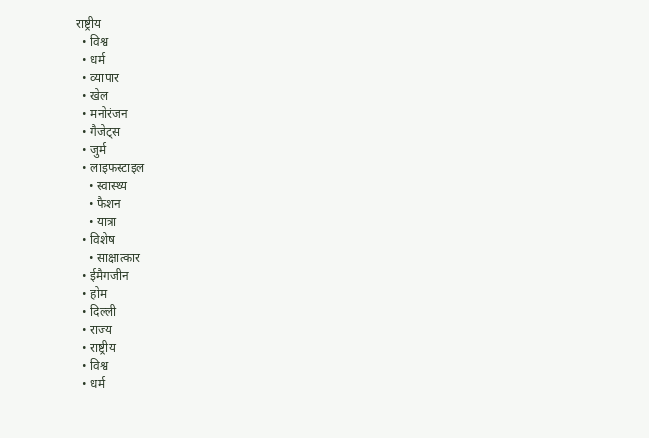राष्ट्रीय
  • विश्व
  • धर्म
  • व्यापार
  • खेल
  • मनोरंजन
  • गैजेट्स
  • जुर्म
  • लाइफस्टाइल
    • स्वास्थ्य
    • फैशन
    • यात्रा
  • विशेष
    • साक्षात्कार
  • ईमैगजीन
  • होम
  • दिल्ली
  • राज्य
  • राष्ट्रीय
  • विश्व
  • धर्म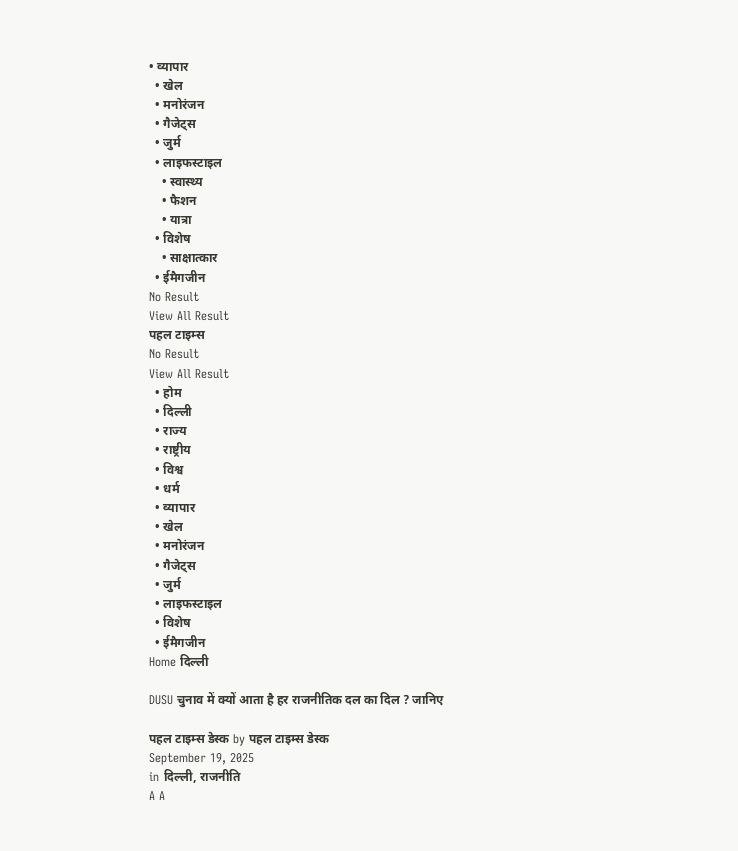• व्यापार
  • खेल
  • मनोरंजन
  • गैजेट्स
  • जुर्म
  • लाइफस्टाइल
    • स्वास्थ्य
    • फैशन
    • यात्रा
  • विशेष
    • साक्षात्कार
  • ईमैगजीन
No Result
View All Result
पहल टाइम्स
No Result
View All Result
  • होम
  • दिल्ली
  • राज्य
  • राष्ट्रीय
  • विश्व
  • धर्म
  • व्यापार
  • खेल
  • मनोरंजन
  • गैजेट्स
  • जुर्म
  • लाइफस्टाइल
  • विशेष
  • ईमैगजीन
Home दिल्ली

DUSU चुनाव में क्यों आता है हर राजनीतिक दल का दिल ? जानिए

पहल टाइम्स डेस्क by पहल टाइम्स डेस्क
September 19, 2025
in दिल्ली, राजनीति
A A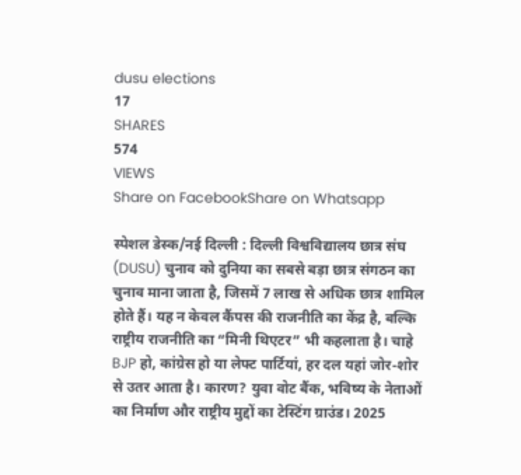dusu elections
17
SHARES
574
VIEWS
Share on FacebookShare on Whatsapp

स्पेशल डेस्क/नई दिल्ली : दिल्ली विश्वविद्यालय छात्र संघ (DUSU) चुनाव को दुनिया का सबसे बड़ा छात्र संगठन का चुनाव माना जाता है, जिसमें 7 लाख से अधिक छात्र शामिल होते हैं। यह न केवल कैंपस की राजनीति का केंद्र है, बल्कि राष्ट्रीय राजनीति का “मिनी थिएटर” भी कहलाता है। चाहे BJP हो, कांग्रेस हो या लेफ्ट पार्टियां, हर दल यहां जोर-शोर से उतर आता है। कारण? युवा वोट बैंक, भविष्य के नेताओं का निर्माण और राष्ट्रीय मुद्दों का टेस्टिंग ग्राउंड। 2025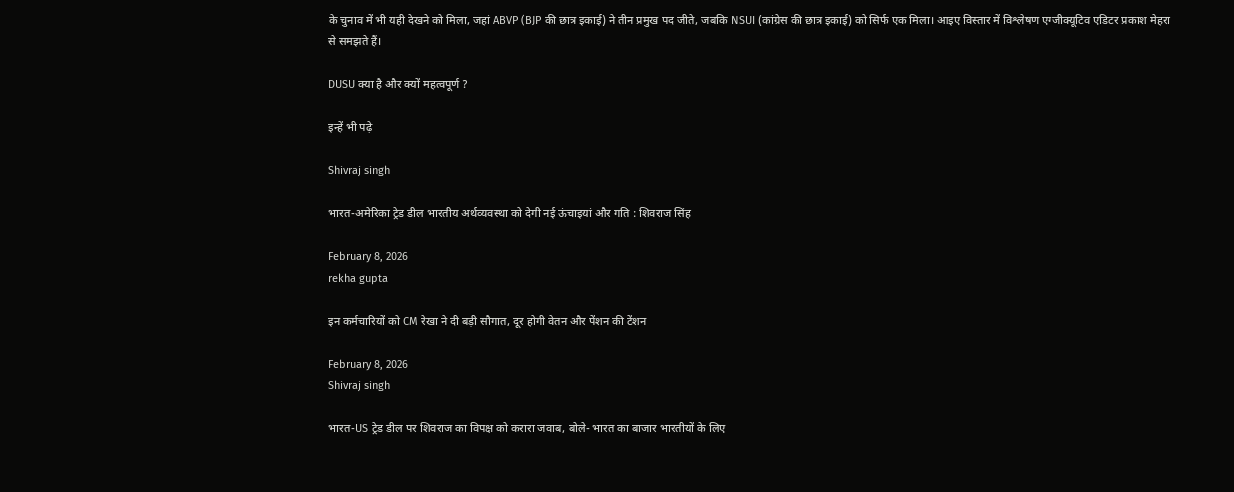के चुनाव में भी यही देखने को मिला, जहां ABVP (BJP की छात्र इकाई) ने तीन प्रमुख पद जीते, जबकि NSUI (कांग्रेस की छात्र इकाई) को सिर्फ एक मिला। आइए विस्तार में विश्लेषण एग्जीक्यूटिव एडिटर प्रकाश मेहरा से समझते हैं।

DUSU क्या है और क्यों महत्वपूर्ण ?

इन्हें भी पढ़े

Shivraj singh

भारत-अमेरिका ट्रेड डील भारतीय अर्थव्यवस्था को देगी नई ऊंचाइयां और गति : शिवराज सिंह

February 8, 2026
rekha gupta

इन कर्मचारियों को CM रेखा ने दी बड़ी सौगात, दूर होगी वेतन और पेंशन की टेंशन

February 8, 2026
Shivraj singh

भारत-US ट्रेड डील पर शिवराज का विपक्ष को करारा जवाब, बोले- भारत का बाजार भारतीयों के लिए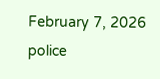February 7, 2026
police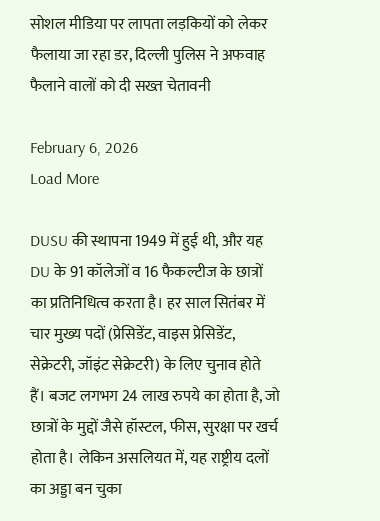सोशल मीडिया पर लापता लड़कियों को लेकर फैलाया जा रहा डर, दिल्ली पुलिस ने अफवाह फैलाने वालों को दी सख्त चेतावनी

February 6, 2026
Load More

DUSU की स्थापना 1949 में हुई थी, और यह DU के 91 कॉलेजों व 16 फैकल्टीज के छात्रों का प्रतिनिधित्व करता है। हर साल सितंबर में चार मुख्य पदों (प्रेसिडेंट, वाइस प्रेसिडेंट, सेक्रेटरी, जॉइंट सेक्रेटरी) के लिए चुनाव होते हैं। बजट लगभग 24 लाख रुपये का होता है, जो छात्रों के मुद्दों जैसे हॉस्टल, फीस, सुरक्षा पर खर्च होता है। लेकिन असलियत में, यह राष्ट्रीय दलों का अड्डा बन चुका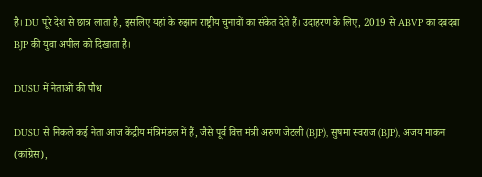है। DU पूरे देश से छात्र लाता है, इसलिए यहां के रुझान राष्ट्रीय चुनावों का संकेत देते हैं। उदाहरण के लिए, 2019 से ABVP का दबदबा BJP की युवा अपील को दिखाता है।

DUSU में नेताओं की पौध

DUSU से निकले कई नेता आज केंद्रीय मंत्रिमंडल में हैं, जैसे पूर्व वित्त मंत्री अरुण जेटली (BJP), सुषमा स्वराज (BJP), अजय माकन (कांग्रेस),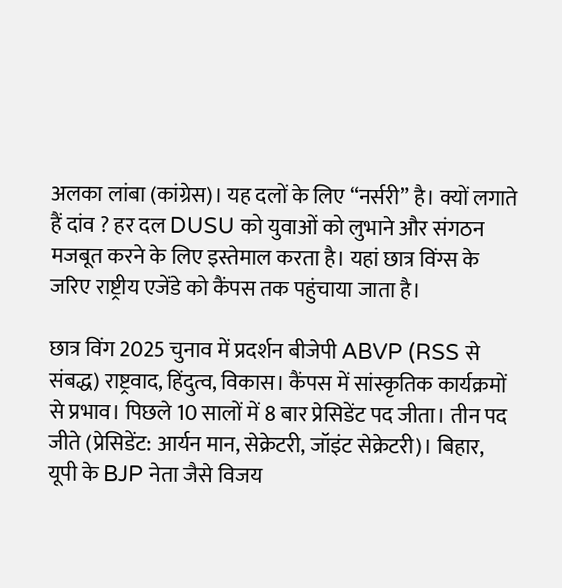अलका लांबा (कांग्रेस)। यह दलों के लिए “नर्सरी” है। क्यों लगाते हैं दांव ? हर दल DUSU को युवाओं को लुभाने और संगठन मजबूत करने के लिए इस्तेमाल करता है। यहां छात्र विंग्स के जरिए राष्ट्रीय एजेंडे को कैंपस तक पहुंचाया जाता है।

छात्र विंग 2025 चुनाव में प्रदर्शन बीजेपी ABVP (RSS से संबद्ध) राष्ट्रवाद, हिंदुत्व, विकास। कैंपस में सांस्कृतिक कार्यक्रमों से प्रभाव। पिछले 10 सालों में 8 बार प्रेसिडेंट पद जीता। तीन पद जीते (प्रेसिडेंट: आर्यन मान, सेक्रेटरी, जॉइंट सेक्रेटरी)। बिहार, यूपी के BJP नेता जैसे विजय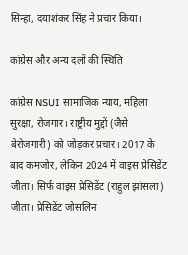सिन्हा, दयाशंकर सिंह ने प्रचार किया।

कांग्रेस और अन्य दलों की स्थिति

कांग्रेस NSUI सामाजिक न्याय, महिला सुरक्षा, रोजगार। राष्ट्रीय मुद्दों (जैसे बेरोजगारी) को जोड़कर प्रचार। 2017 के बाद कमजोर, लेकिन 2024 में वाइस प्रेसिडेंट जीता। सिर्फ वाइस प्रेसिडेंट (राहुल झांसला) जीता। प्रेसिडेंट जोसलिन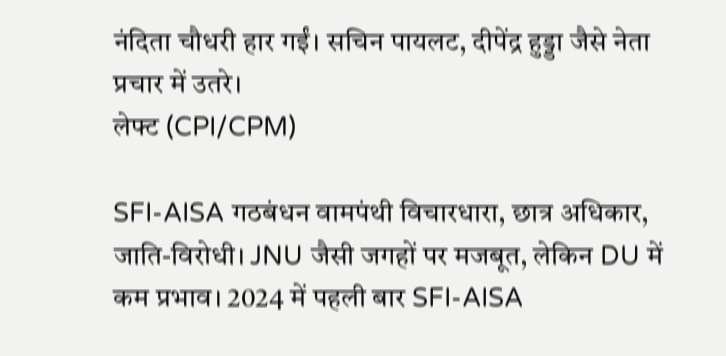नंदिता चौधरी हार गईं। सचिन पायलट, दीपेंद्र हुड्डा जैसे नेता प्रचार में उतरे।
लेफ्ट (CPI/CPM)

SFI-AISA गठबंधन वामपंथी विचारधारा, छात्र अधिकार, जाति-विरोधी। JNU जैसी जगहों पर मजबूत, लेकिन DU में कम प्रभाव। 2024 में पहली बार SFI-AISA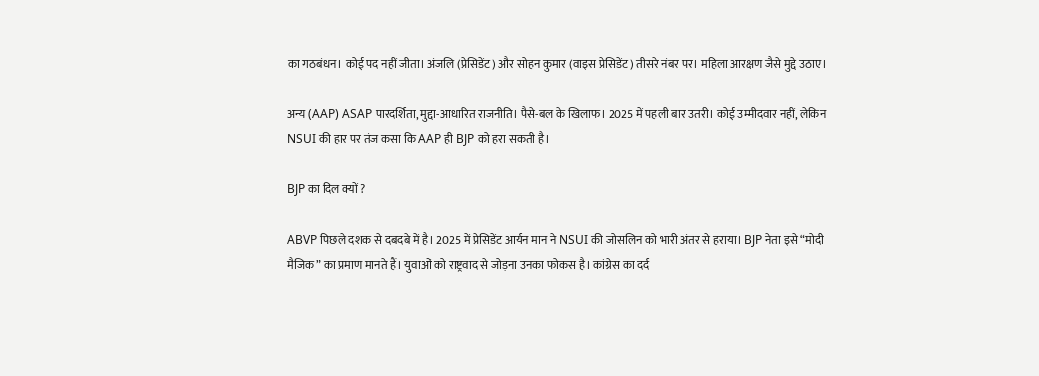का गठबंधन। कोई पद नहीं जीता। अंजलि (प्रेसिडेंट) और सोहन कुमार (वाइस प्रेसिडेंट) तीसरे नंबर पर। महिला आरक्षण जैसे मुद्दे उठाए।

अन्य (AAP) ASAP पारदर्शिता, मुद्दा-आधारित राजनीति। पैसे-बल के खिलाफ। 2025 में पहली बार उतरी। कोई उम्मीदवार नहीं, लेकिन NSUI की हार पर तंज कसा कि AAP ही BJP को हरा सकती है।

BJP का दिल क्यों ?

ABVP पिछले दशक से दबदबे में है। 2025 में प्रेसिडेंट आर्यन मान ने NSUI की जोसलिन को भारी अंतर से हराया। BJP नेता इसे “मोदी मैजिक” का प्रमाण मानते हैं। युवाओं को राष्ट्रवाद से जोड़ना उनका फोकस है। कांग्रेस का दर्द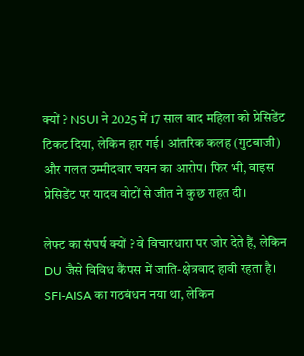क्यों ? NSUI ने 2025 में 17 साल बाद महिला को प्रेसिडेंट टिकट दिया, लेकिन हार गई। आंतरिक कलह (गुटबाजी) और गलत उम्मीदवार चयन का आरोप। फिर भी, वाइस प्रेसिडेंट पर यादव वोटों से जीत ने कुछ राहत दी।

लेफ्ट का संघर्ष क्यों ? वे विचारधारा पर जोर देते हैं, लेकिन DU जैसे विविध कैंपस में जाति-क्षेत्रवाद हावी रहता है। SFI-AISA का गठबंधन नया था, लेकिन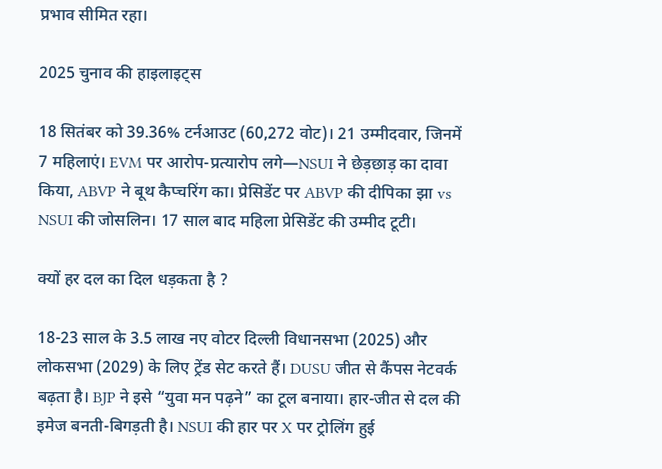प्रभाव सीमित रहा।

2025 चुनाव की हाइलाइट्स

18 सितंबर को 39.36% टर्नआउट (60,272 वोट)। 21 उम्मीदवार, जिनमें 7 महिलाएं। EVM पर आरोप-प्रत्यारोप लगे—NSUI ने छेड़छाड़ का दावा किया, ABVP ने बूथ कैप्चरिंग का। प्रेसिडेंट पर ABVP की दीपिका झा vs NSUI की जोसलिन। 17 साल बाद महिला प्रेसिडेंट की उम्मीद टूटी।

क्यों हर दल का दिल धड़कता है ?

18-23 साल के 3.5 लाख नए वोटर दिल्ली विधानसभा (2025) और लोकसभा (2029) के लिए ट्रेंड सेट करते हैं। DUSU जीत से कैंपस नेटवर्क बढ़ता है। BJP ने इसे “युवा मन पढ़ने” का टूल बनाया। हार-जीत से दल की इमेज बनती-बिगड़ती है। NSUI की हार पर X पर ट्रोलिंग हुई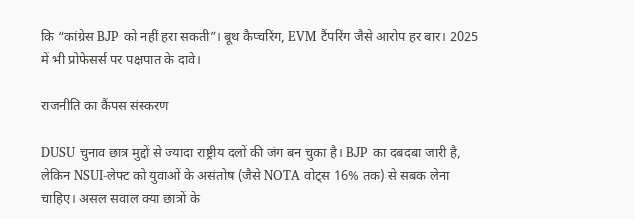कि “कांग्रेस BJP को नहीं हरा सकती”। बूथ कैप्चरिंग, EVM टैंपरिंग जैसे आरोप हर बार। 2025 में भी प्रोफेसर्स पर पक्षपात के दावे।

राजनीति का कैंपस संस्करण

DUSU चुनाव छात्र मुद्दों से ज्यादा राष्ट्रीय दलों की जंग बन चुका है। BJP का दबदबा जारी है, लेकिन NSUI-लेफ्ट को युवाओं के असंतोष (जैसे NOTA वोट्स 16% तक) से सबक लेना चाहिए। असल सवाल क्या छात्रों के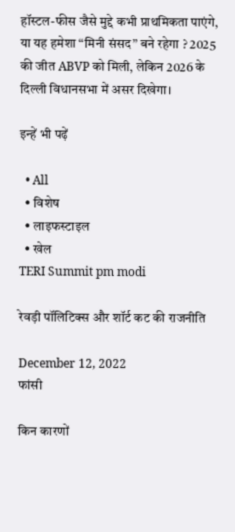हॉस्टल-फीस जैसे मुद्दे कभी प्राथमिकता पाएंगे, या यह हमेशा “मिनी संसद” बने रहेगा ? 2025 की जीत ABVP को मिली, लेकिन 2026 के दिल्ली विधानसभा में असर दिखेगा।

इन्हें भी पढ़ें

  • All
  • विशेष
  • लाइफस्टाइल
  • खेल
TERI Summit pm modi

रेवड़ी पॉलिटिक्स और शॉर्ट कट की राजनीति

December 12, 2022
फांसी

किन कारणों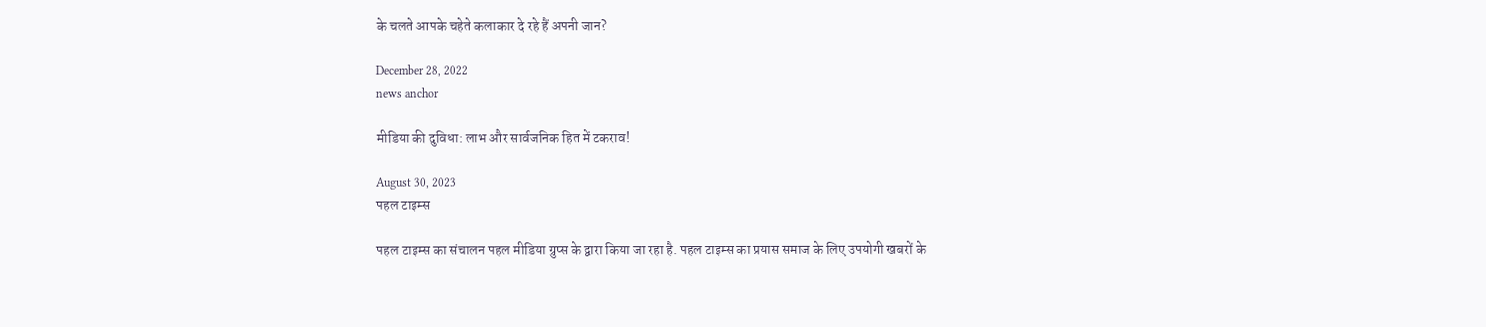के चलते आपके चहेते कलाकार दे रहे हैं अपनी जान?

December 28, 2022
news anchor

मीडिया की दुविधा: लाभ और सार्वजनिक हित में टकराव!

August 30, 2023
पहल टाइम्स

पहल टाइम्स का संचालन पहल मीडिया ग्रुप्स के द्वारा किया जा रहा है. पहल टाइम्स का प्रयास समाज के लिए उपयोगी खबरों के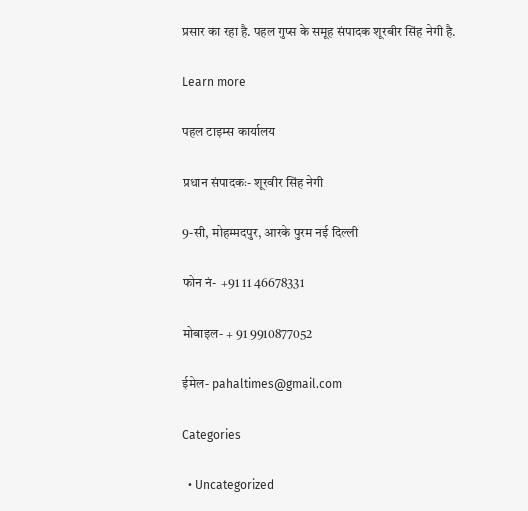प्रसार का रहा है. पहल गुप्स के समूह संपादक शूरबीर सिंह नेगी है.

Learn more

पहल टाइम्स कार्यालय

प्रधान संपादकः- शूरवीर सिंह नेगी

9-सी, मोहम्मदपुर, आरके पुरम नई दिल्ली

फोन नं-  +91 11 46678331

मोबाइल- + 91 9910877052

ईमेल- pahaltimes@gmail.com

Categories

  • Uncategorized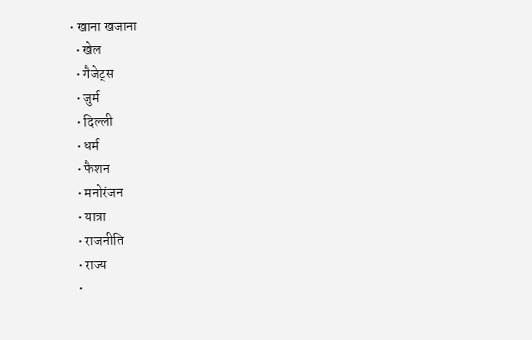• खाना खजाना
  • खेल
  • गैजेट्स
  • जुर्म
  • दिल्ली
  • धर्म
  • फैशन
  • मनोरंजन
  • यात्रा
  • राजनीति
  • राज्य
  •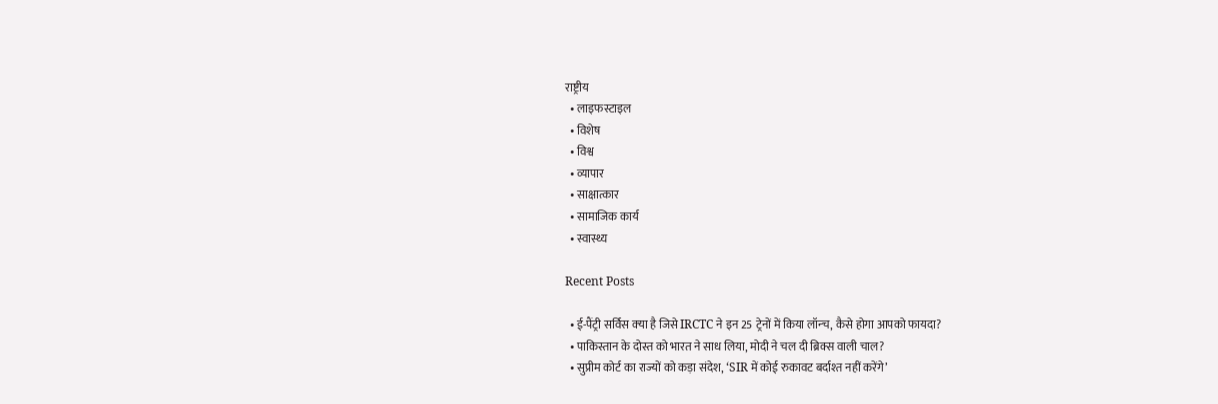राष्ट्रीय
  • लाइफस्टाइल
  • विशेष
  • विश्व
  • व्यापार
  • साक्षात्कार
  • सामाजिक कार्य
  • स्वास्थ्य

Recent Posts

  • ई-पैंट्री सर्विस क्‍या है जिसे IRCTC ने इन 25 ट्रेनों में किया लॉन्‍च, कैसे होगा आपको फायदा?
  • पाकिस्तान के दोस्त को भारत ने साध लिया, मोदी ने चल दी ब्रिक्स वाली चाल?
  • सुप्रीम कोर्ट का राज्यों को कड़ा संदेश, ‘SIR में कोई रुकावट बर्दाश्त नहीं करेंगे’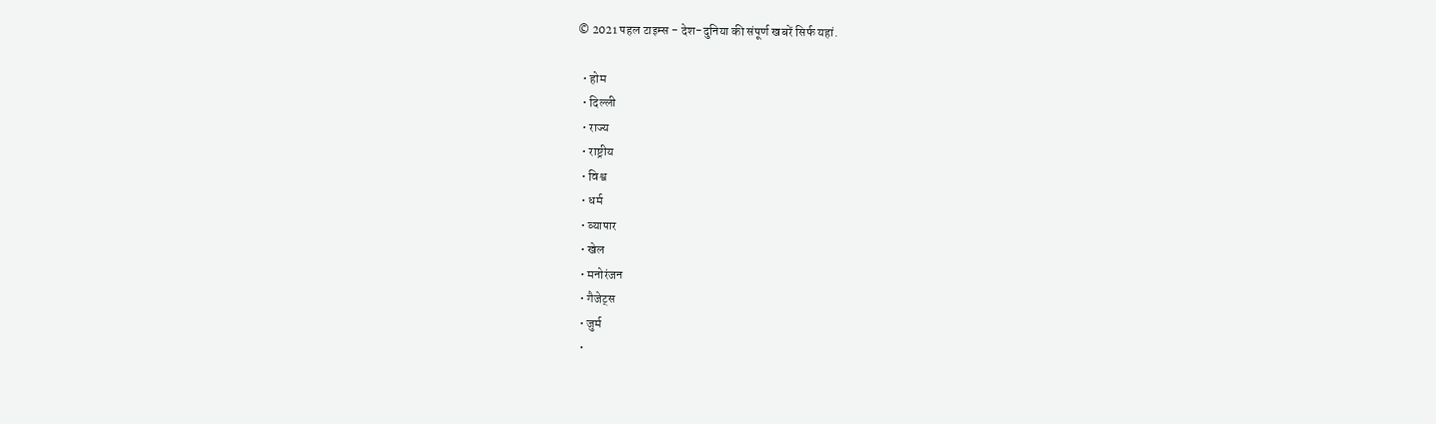© 2021 पहल टाइम्स - देश-दुनिया की संपूर्ण खबरें सिर्फ यहां.

  • होम
  • दिल्ली
  • राज्य
  • राष्ट्रीय
  • विश्व
  • धर्म
  • व्यापार
  • खेल
  • मनोरंजन
  • गैजेट्स
  • जुर्म
  •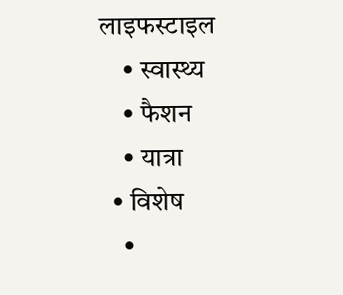लाइफस्टाइल
    • स्वास्थ्य
    • फैशन
    • यात्रा
  • विशेष
    •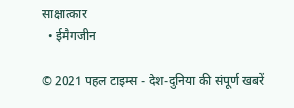साक्षात्कार
  • ईमैगजीन

© 2021 पहल टाइम्स - देश-दुनिया की संपूर्ण खबरें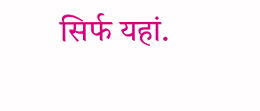सिर्फ यहां.